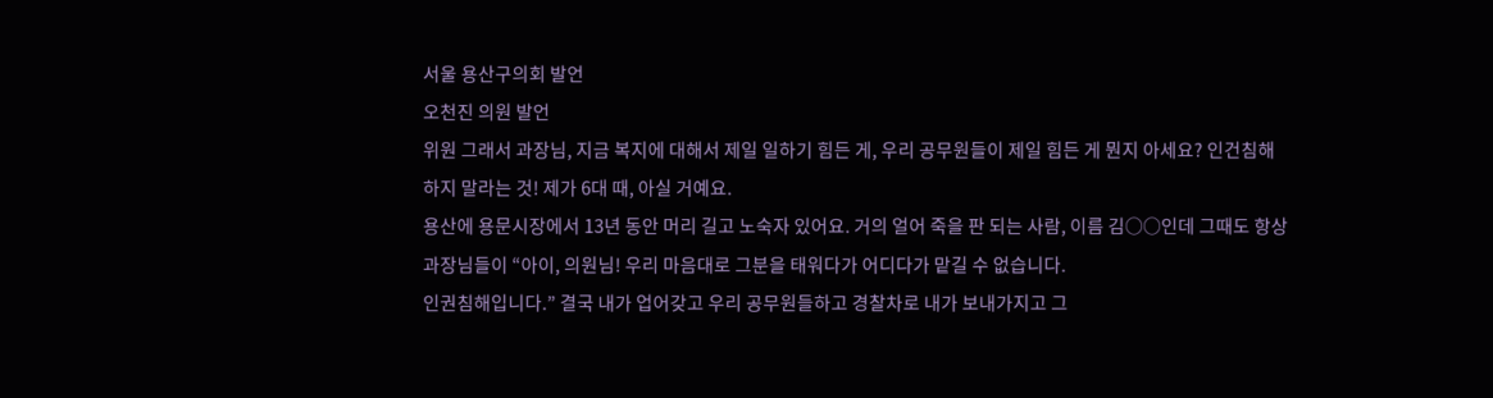서울 용산구의회 발언
오천진 의원 발언
위원 그래서 과장님, 지금 복지에 대해서 제일 일하기 힘든 게, 우리 공무원들이 제일 힘든 게 뭔지 아세요? 인건침해 하지 말라는 것! 제가 6대 때, 아실 거예요.
용산에 용문시장에서 13년 동안 머리 길고 노숙자 있어요. 거의 얼어 죽을 판 되는 사람, 이름 김○○인데 그때도 항상 과장님들이 “아이, 의원님! 우리 마음대로 그분을 태워다가 어디다가 맡길 수 없습니다.
인권침해입니다.” 결국 내가 업어갖고 우리 공무원들하고 경찰차로 내가 보내가지고 그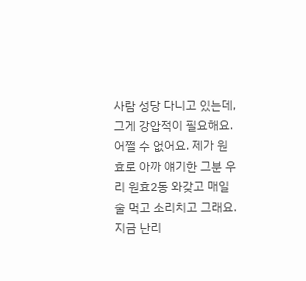사람 성당 다니고 있는데, 그게 강압적이 필요해요. 어쩔 수 없어요. 제가 원효로 아까 얘기한 그분 우리 원효2동 와갖고 매일 술 먹고 소리치고 그래요.
지금 난리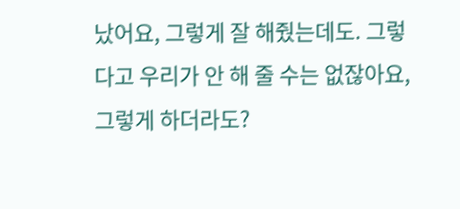났어요, 그렇게 잘 해줬는데도. 그렇다고 우리가 안 해 줄 수는 없잖아요, 그렇게 하더라도?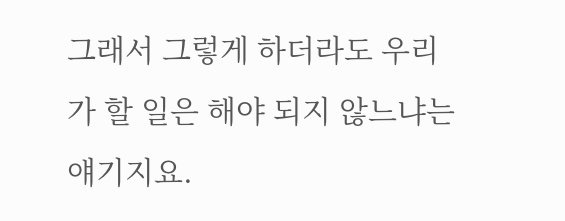그래서 그렇게 하더라도 우리가 할 일은 해야 되지 않느냐는 얘기지요.